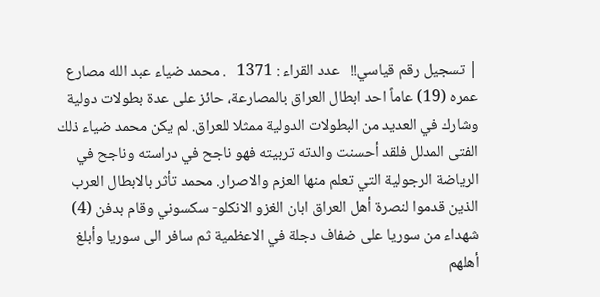| تسجيل رقم قياسي!!   عدد القراء : 1371   . محمد ضياء عبد الله مصارع عمره (19) عاماً احد ابطال العراق بالمصارعة، حائز على عدة بطولات دولية وشارك في العديد من البطولات الدولية ممثلا للعراق. لم يكن محمد ضياء ذلك الفتى المدلل فلقد أحسنت والدته تربيته فهو ناجح في دراسته وناجح في الرياضة الرجولية التي تعلم منها العزم والاصرار. محمد تأثر بالابطال العرب الذين قدموا لنصرة أهل العراق ابان الغزو الانكلو- سكسوني وقام بدفن (4) شهداء من سوريا على ضفاف دجلة في الاعظمية ثم سافر الى سوريا وأبلغ أهلهم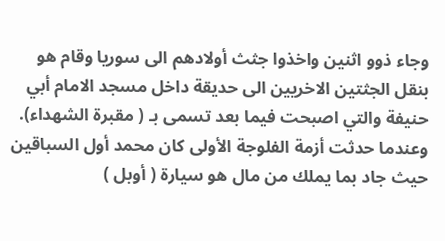وجاء ذوو اثنين واخذوا جثث أولادهم الى سوريا وقام هو بنقل الجثتين الاخريين الى حديقة داخل مسجد الامام أبي حنيفة والتي اصبحت فيما بعد تسمى بـ ( مقبرة الشهداء). وعندما حدثت أزمة الفلوجة الأولى كان محمد أول السباقين حيث جاد بما يملك من مال هو سيارة ( أوبل )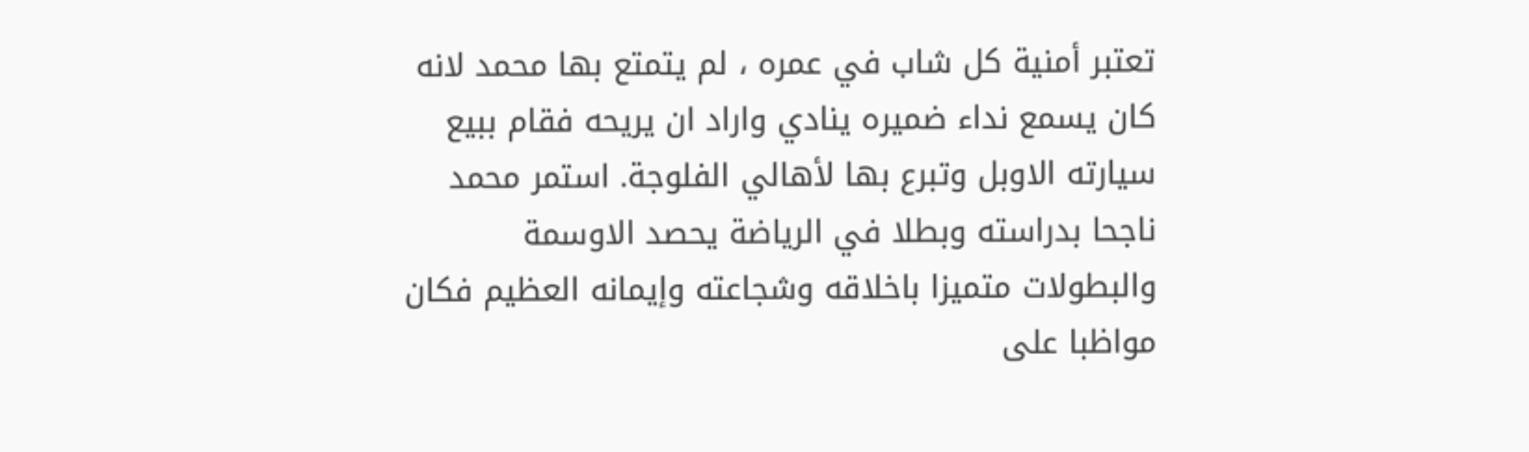تعتبر أمنية كل شاب في عمره ، لم يتمتع بها محمد لانه كان يسمع نداء ضميره ينادي واراد ان يريحه فقام ببيع سيارته الاوبل وتبرع بها لأهالي الفلوجة. استمر محمد ناجحا بدراسته وبطلا في الرياضة يحصد الاوسمة والبطولات متميزا باخلاقه وشجاعته وإيمانه العظيم فكان مواظبا على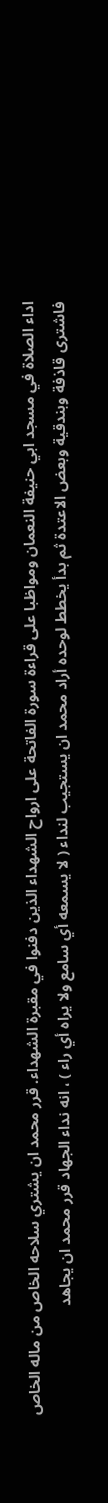اداء الصلاة في مسجد ابي حنيفة النعمان ومواظبا على قراءة سورة الفاتحة على ارواح الشهداء الذين دفنوا في مقبرة الشهداء. قرر محمد ان يشتري سلاحه الخاص من ماله الخاص فاشترى قاذفة وبندقية وبعض الاعتدة ثم بدأ يخطط لوحده أراد محمد ان يستجيب لنداء ( لا يسمعه أي سامع ولا يراه أي راء ) ، انه نداء الجهاد قرر محمد ان يجاهد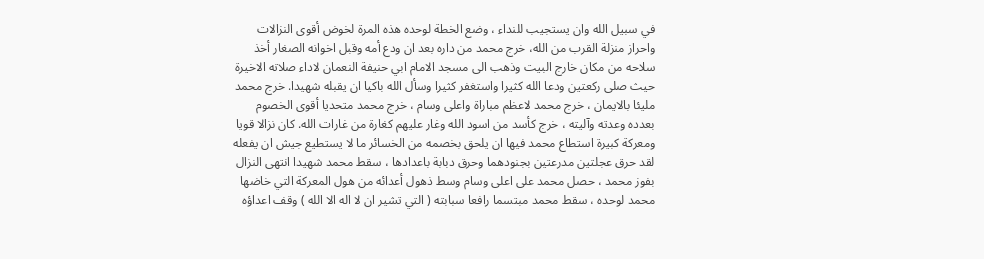في سبيل الله وان يستجيب للنداء ، وضع الخطة لوحده هذه المرة لخوض أقوى النزالات واحراز منزلة القرب من الله، خرج محمد من داره بعد ان ودع أمه وقبل اخوانه الصغار أخذ سلاحه من مكان خارج البيت وذهب الى مسجد الامام ابي حنيفة النعمان لاداء صلاته الاخيرة حيث صلى ركعتين ودعا الله كثيرا واستغفر كثيرا وسأل الله باكيا ان يقبله شهيدا. خرج محمد مليئا بالايمان ، خرج محمد لاعظم مباراة واعلى وسام ، خرج محمد متحديا أقوى الخصوم بعدده وعدته وآليته ، خرج كأسد من اسود الله وغار عليهم كغارة من غارات الله. كان نزالا قويا ومعركة كبيرة استطاع محمد فيها ان يلحق بخصمه من الخسائر ما لا يستطيع جيش ان يفعله لقد حرق عجلتين مدرعتين بجنودهما وحرق دبابة باعدادها ، سقط محمد شهيدا انتهى النزال بفوز محمد ، حصل محمد على اعلى وسام وسط ذهول أعدائه من هول المعركة التي خاضها محمد لوحده ، سقط محمد مبتسما رافعا سبابته ( التي تشير ان لا اله الا الله ) وقف اعداؤه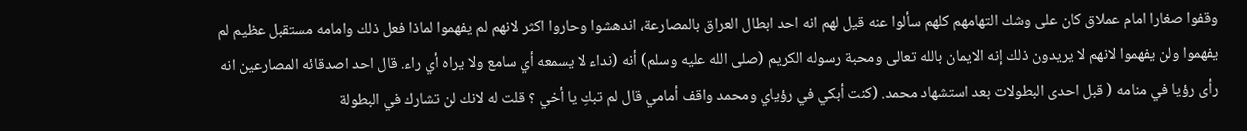وقفوا صغارا امام عملاق كان على وشك التهامهم كلهم سألوا عنه قيل لهم انه احد ابطال العراق بالمصارعة، اندهشوا وحاروا اكثر لانهم لم يفهموا لماذا فعل ذلك وامامه مستقبل عظيم لم يفهموا ولن يفهموا لانهم لا يريدون ذلك إنه الايمان بالله تعالى ومحبة رسوله الكريم (صلى الله عليه وسلم) أنه (نداء لا يسمعه أي سامع ولا يراه أي راء. قال احد اصدقائه المصارعين انه رأى رؤيا في منامه ( قبل احدى البطولات بعد استشهاد محمد. (كنت أبكي في رؤياي ومحمد واقف أمامي قال لم تبكِ يا أخي ؟ قلت له لانك لن تشارك في البطولة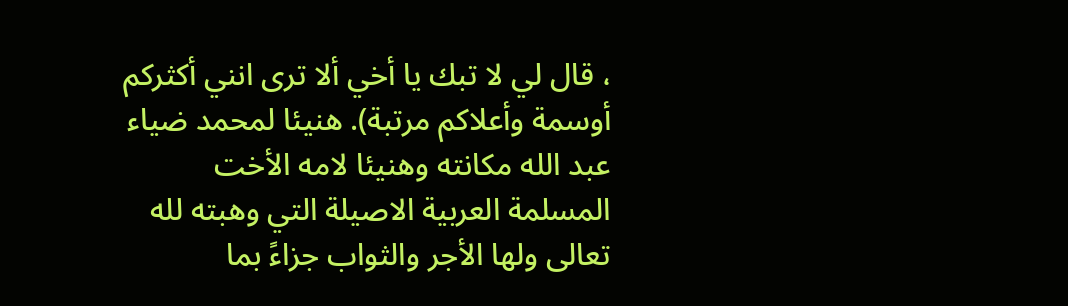، قال لي لا تبك يا أخي ألا ترى انني أكثركم أوسمة وأعلاكم مرتبة). هنيئا لمحمد ضياء عبد الله مكانته وهنيئا لامه الأخت المسلمة العربية الاصيلة التي وهبته لله تعالى ولها الأجر والثواب جزاءً بما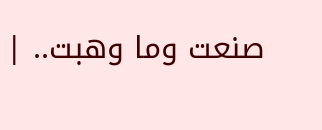صنعت وما وهبت.. |